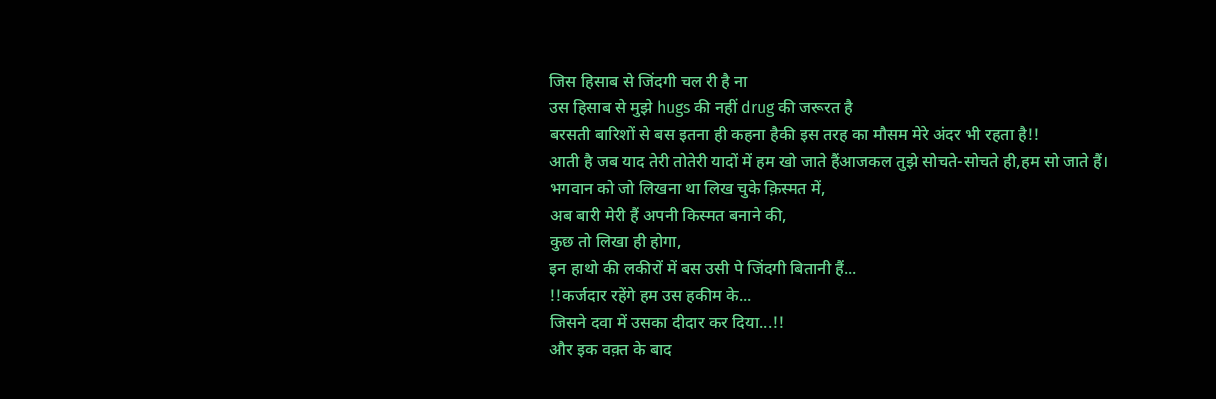जिस हिसाब से जिंदगी चल री है ना
उस हिसाब से मुझे hugs की नहीं drug की जरूरत है
बरसती बारिशों से बस इतना ही कहना हैकी इस तरह का मौसम मेरे अंदर भी रहता है!!
आती है जब याद तेरी तोतेरी यादों में हम खो जाते हैंआजकल तुझे सोचते-सोचते ही,हम सो जाते हैं।
भगवान को जो लिखना था लिख चुके क़िस्मत में,
अब बारी मेरी हैं अपनी किस्मत बनाने की,
कुछ तो लिखा ही होगा,
इन हाथो की लकीरों में बस उसी पे जिंदगी बितानी हैं...
!!कर्जदार रहेंगे हम उस हकीम के...
जिसने दवा में उसका दीदार कर दिया...!!
और इक वक़्त के बाद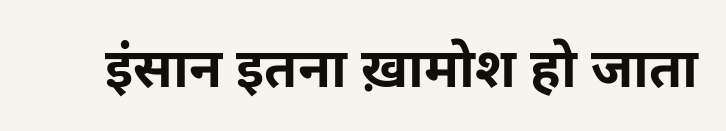इंसान इतना ख़ामोश हो जाता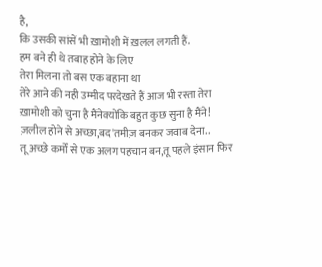है,
कि उसकी सांसें भी ख़ामोशी में ख़लल लगती हैं.
हम बने ही थे तबाह होने के लिए
तेरा मिलना तो बस एक बहाना था
तेरे आने की नही उम्मीद परदेखते हैं आज भी रस्ता तेरा
ख़ामोशी को चुना है मैंनेक्योंकि बहुत कुछ सुना है मैंने!
ज़लील होने से अच्छा,बद'तमीज़ बनकर जवाब देना..
तू अच्छे कर्मों से एक अलग पहचान बन,तू पहले इंसान फिर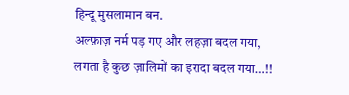हिन्दू मुसलामान बन.
अल्फ़ाज़ नर्म पड़ गए और लहज़ा बदल गया,
लगता है कुछ ज़ालिमों का इरादा बदल गया…!!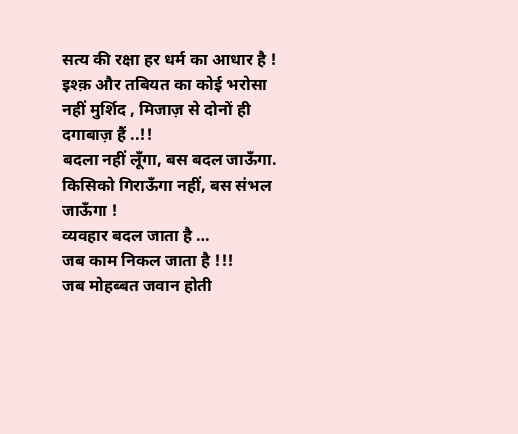सत्य की रक्षा हर धर्म का आधार है !
इश्क़ और तबियत का कोई भरोसा नहीं मुर्शिद , मिजाज़ से दोनों ही दगाबाज़ हैं ..!!
बदला नहीं लूँगा, बस बदल जाऊँगा.
किसिको गिराऊँगा नहीं, बस संभल जाऊँगा !
व्यवहार बदल जाता है …
जब काम निकल जाता है !!!
जब मोहब्बत जवान होती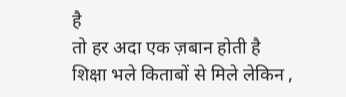है
तो हर अदा एक ज़बान होती है
शिक्षा भले किताबों से मिले लेकिन ,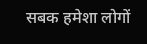सबक हमेशा लोगों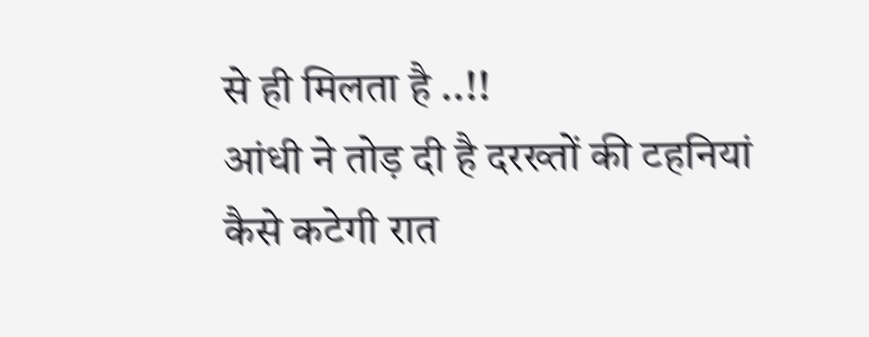से ही मिलता है ..!!
आंधी ने तोड़ दी है दरख्तों की टहनियां
कैसे कटेगी रात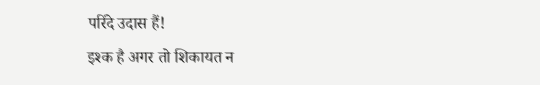परिंदे उदास हैं!
इश्क है अगर तो शिकायत न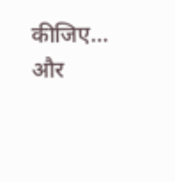कीजिए... और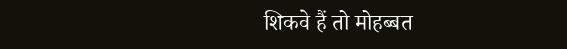शिकवे हैं तो मोहब्बत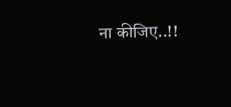ना कीजिए..!!